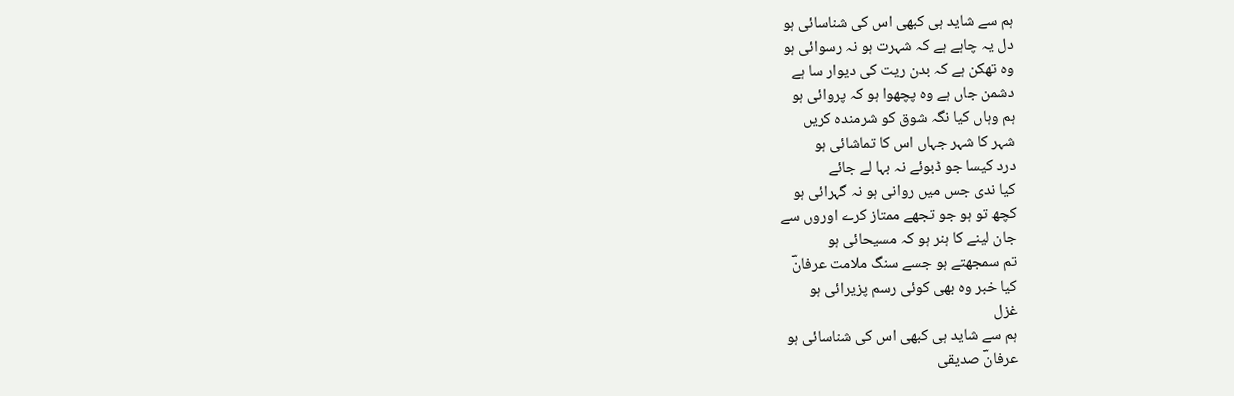ہم سے شاید ہی کبھی اس کی شناسائی ہو
دل یہ چاہے ہے کہ شہرت ہو نہ رسوائی ہو
وہ تھکن ہے کہ بدن ریت کی دیوار سا ہے
دشمن جاں ہے وہ پچھوا ہو کہ پروائی ہو
ہم وہاں کیا نگہ شوق کو شرمندہ کریں
شہر کا شہر جہاں اس کا تماشائی ہو
درد کیسا جو ڈبوئے نہ بہا لے جائے
کیا ندی جس میں روانی ہو نہ گہرائی ہو
کچھ تو ہو جو تجھے ممتاز کرے اوروں سے
جان لینے کا ہنر ہو کہ مسیحائی ہو
تم سمجھتے ہو جسے سنگ ملامت عرفانؔ
کیا خبر وہ بھی کوئی رسم پزیرائی ہو
غزل
ہم سے شاید ہی کبھی اس کی شناسائی ہو
عرفانؔ صدیقی